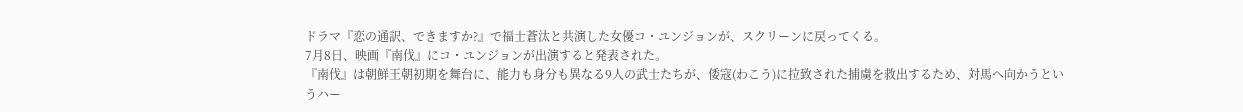ドラマ『恋の通訳、できますか?』で福士蒼汰と共演した女優コ・ユンジョンが、スクリーンに戻ってくる。
7月8日、映画『南伐』にコ・ユンジョンが出演すると発表された。
『南伐』は朝鮮王朝初期を舞台に、能力も身分も異なる9人の武士たちが、倭寇(わこう)に拉致された捕虜を救出するため、対馬へ向かうというハー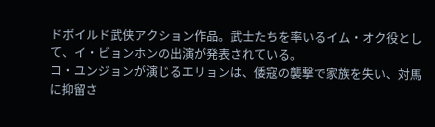ドボイルド武侠アクション作品。武士たちを率いるイム・オク役として、イ・ビョンホンの出演が発表されている。
コ・ユンジョンが演じるエリョンは、倭寇の襲撃で家族を失い、対馬に抑留さ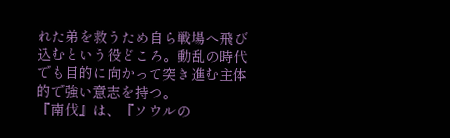れた弟を救うため自ら戦場へ飛び込むという役どころ。動乱の時代でも目的に向かって突き進む主体的で強い意志を持つ。
『南伐』は、『ソウルの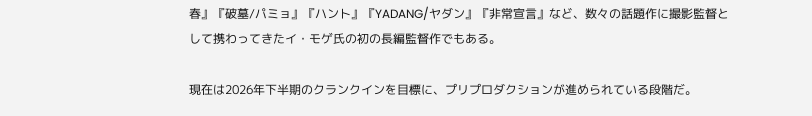春』『破墓/パミョ』『ハント』『YADANG/ヤダン』『非常宣言』など、数々の話題作に撮影監督として携わってきたイ・モゲ氏の初の長編監督作でもある。

現在は2026年下半期のクランクインを目標に、プリプロダクションが進められている段階だ。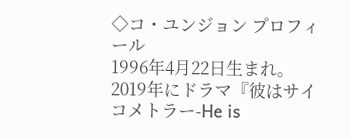◇コ・ユンジョン プロフィール
1996年4月22日生まれ。2019年にドラマ『彼はサイコメトラー-He is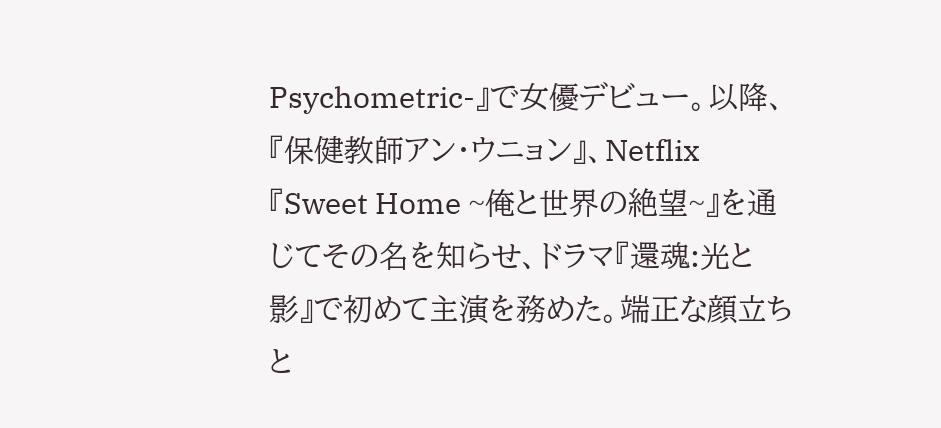Psychometric-』で女優デビュー。以降、『保健教師アン・ウニョン』、Netflix『Sweet Home ~俺と世界の絶望~』を通じてその名を知らせ、ドラマ『還魂:光と影』で初めて主演を務めた。端正な顔立ちと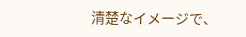清楚なイメージで、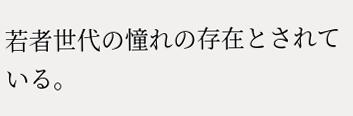若者世代の憧れの存在とされている。